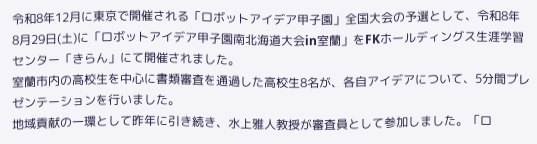令和8年12⽉に東京で開催される「ロボットアイデア甲⼦園」全国⼤会の予選として、令和8年8⽉29⽇(土)に「ロボットアイデア甲⼦園南北海道⼤会in室蘭」をFKホールディングス生涯学習センター「きらん」にて開催されました。
室蘭市内の⾼校⽣を中⼼に書類審査を通過した⾼校⽣8名が、各⾃アイデアについて、5分間プレゼンテーションを⾏いました。
地域貢献の⼀環として昨年に引き続き、水上雅⼈教授が審査員として参加しました。「ロ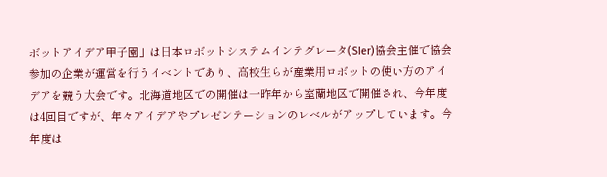ボットアイデア甲⼦園」は⽇本ロボットシステムインテグレータ(SIer)協会主催で協会参加の企業が運営を⾏うイベントであり、⾼校⽣らが産業⽤ロボットの使い⽅のアイデアを競う⼤会です。北海道地区での開催は⼀昨年から室蘭地区で開催され、今年度は4回目ですが、年々アイデアやプレゼンテーションのレベルがアップしています。今年度は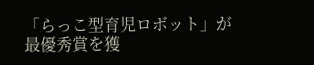「らっこ型育児ロボット」が最優秀賞を獲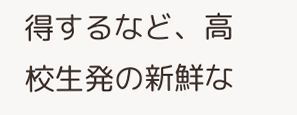得するなど、⾼校⽣発の新鮮な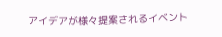アイデアが様々提案されるイベント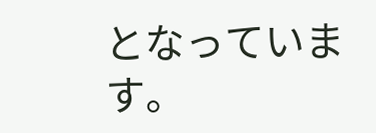となっています。